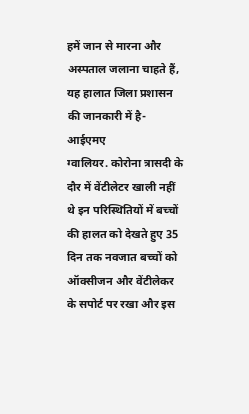हमें जान से मारना और अस्पताल जलाना चाहते हैं, यह हालात जिला प्रशासन की जानकारी में है-आईएमए
ग्वालियर. कोरोना त्रासदी के दौर में वेंटीलेटर खाली नहीं थे इन परिस्थितियों में बच्चों की हालत को देखते हुए 35 दिन तक नवजात बच्चों को ऑक्सीजन और वेंटीलेकर के सपोर्ट पर रखा और इस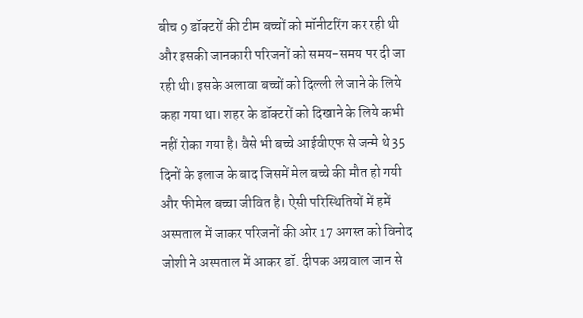बीच 9 डॉक्टरों की टीम बच्चों को मॉनीटरिंग कर रही थी और इसकी जानकारी परिजनों को समय-समय पर दी जा रही थी। इसके अलावा बच्चों को दिल्ली ले जाने के लिये कहा गया था। शहर के डॉक्टरों को दिखाने के लिये कभी नहीं रोका गया है। वैसे भी बच्चे आईवीएफ से जन्मे थे 35 दिनों के इलाज के बाद जिसमें मेल बच्चे की मौत हो गयी और फीमेल बच्चा जीवित है। ऐसी परिस्थितियों में हमें अस्पताल में जाकर परिजनों की ओर 17 अगस्त को विनोद जोशी ने अस्पताल में आकर डॉ. दीपक अग्रवाल जान से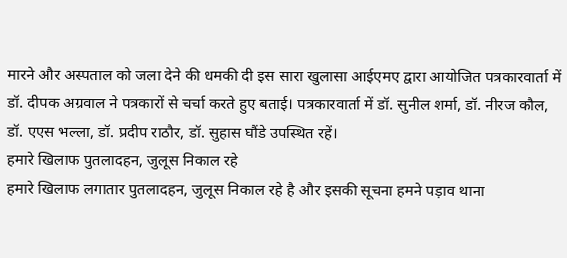मारने और अस्पताल को जला देने की धमकी दी इस सारा खुलासा आईएमए द्वारा आयोजित पत्रकारवार्ता में डॉ. दीपक अग्रवाल ने पत्रकारों से चर्चा करते हुए बताई। पत्रकारवार्ता में डॉ. सुनील शर्मा, डॉ. नीरज कौल, डॉ. एएस भल्ला, डॉ. प्रदीप राठौर, डॉ. सुहास घौंडे उपस्थित रहें।
हमारे खिलाफ पुतलादहन, जुलूस निकाल रहे
हमारे खिलाफ लगातार पुतलादहन, जुलूस निकाल रहे है और इसकी सूचना हमने पड़ाव थाना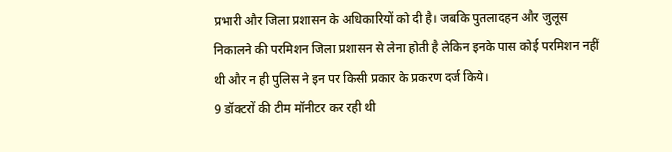प्रभारी और जिला प्रशासन के अधिकारियों को दी है। जबकि पुतलादहन और जुलूस निकालने की परमिशन जिला प्रशासन से लेना होती है लेकिन इनके पास कोई परमिशन नहीं थी और न ही पुलिस ने इन पर किसी प्रकार के प्रकरण दर्ज किये।
9 डॉक्टरों की टीम मॉनीटर कर रही थी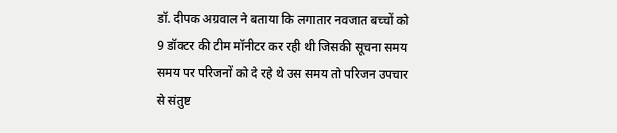डॉ. दीपक अग्रवाल ने बताया कि लगातार नवजात बच्चों को 9 डॉक्टर की टीम मॉनीटर कर रही थी जिसकी सूचना समय समय पर परिजनों को दे रहे थे उस समय तो परिजन उपचार से संतुष्ट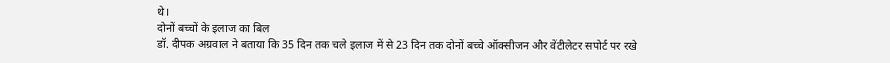थे।
दोनों बच्चों के इलाज का बिल
डॉ. दीपक अग्रवाल ने बताया कि 35 दिन तक चले इलाज में से 23 दिन तक दोनों बच्चे ऑक्सीजन और वेंटीलेटर सपोर्ट पर रखे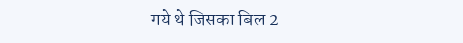गये थे जिसका बिल 2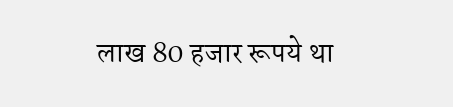लाख 80 हजार रूपये था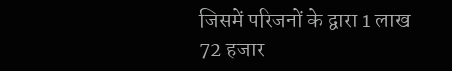जिसमें परिजनों के द्वारा 1 लाख 72 हजार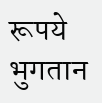रूपये भुगतान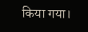किया गया।